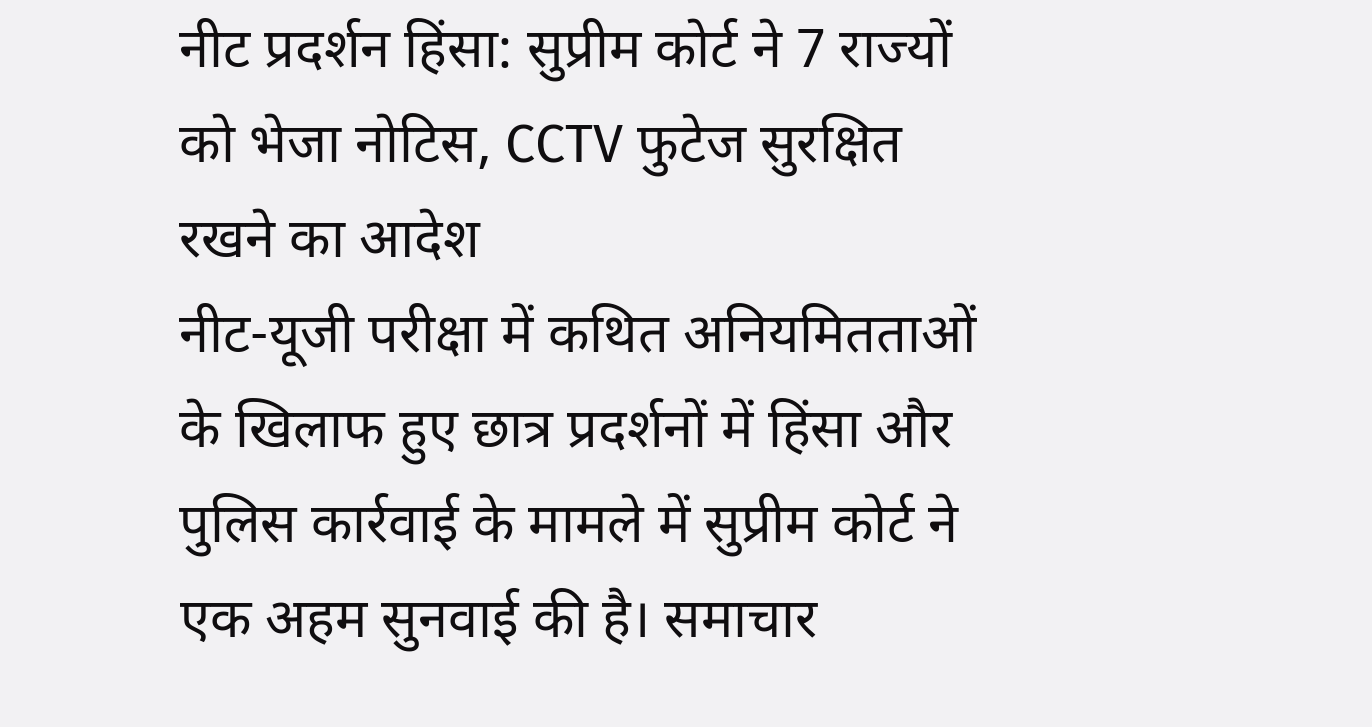नीट प्रदर्शन हिंसा: सुप्रीम कोर्ट ने 7 राज्यों को भेजा नोटिस, CCTV फुटेज सुरक्षित रखने का आदेश
नीट-यूजी परीक्षा में कथित अनियमितताओं के खिलाफ हुए छात्र प्रदर्शनों में हिंसा और पुलिस कार्रवाई के मामले में सुप्रीम कोर्ट ने एक अहम सुनवाई की है। समाचार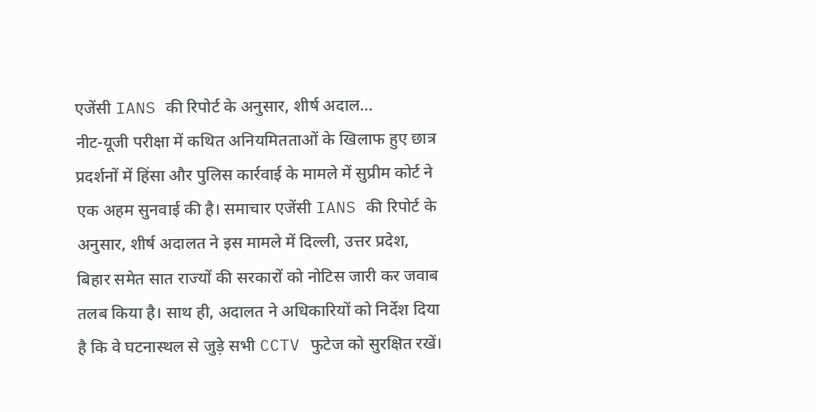एजेंसी IANS की रिपोर्ट के अनुसार, शीर्ष अदाल…
नीट-यूजी परीक्षा में कथित अनियमितताओं के खिलाफ हुए छात्र प्रदर्शनों में हिंसा और पुलिस कार्रवाई के मामले में सुप्रीम कोर्ट ने एक अहम सुनवाई की है। समाचार एजेंसी IANS की रिपोर्ट के अनुसार, शीर्ष अदालत ने इस मामले में दिल्ली, उत्तर प्रदेश, बिहार समेत सात राज्यों की सरकारों को नोटिस जारी कर जवाब तलब किया है। साथ ही, अदालत ने अधिकारियों को निर्देश दिया है कि वे घटनास्थल से जुड़े सभी CCTV फुटेज को सुरक्षित रखें।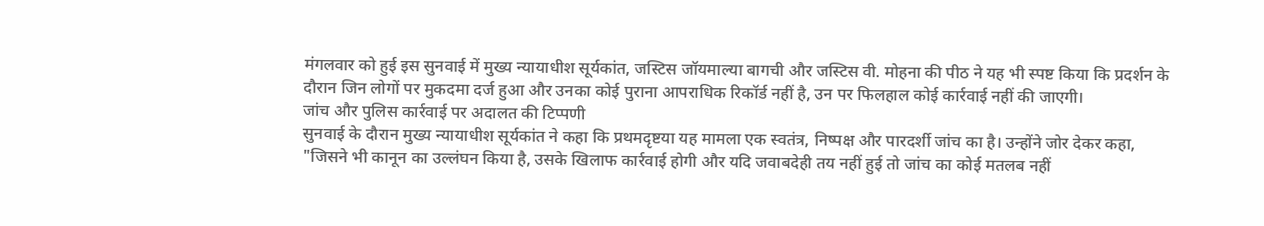मंगलवार को हुई इस सुनवाई में मुख्य न्यायाधीश सूर्यकांत, जस्टिस जॉयमाल्या बागची और जस्टिस वी. मोहना की पीठ ने यह भी स्पष्ट किया कि प्रदर्शन के दौरान जिन लोगों पर मुकदमा दर्ज हुआ और उनका कोई पुराना आपराधिक रिकॉर्ड नहीं है, उन पर फिलहाल कोई कार्रवाई नहीं की जाएगी।
जांच और पुलिस कार्रवाई पर अदालत की टिप्पणी
सुनवाई के दौरान मुख्य न्यायाधीश सूर्यकांत ने कहा कि प्रथमदृष्टया यह मामला एक स्वतंत्र, निष्पक्ष और पारदर्शी जांच का है। उन्होंने जोर देकर कहा, "जिसने भी कानून का उल्लंघन किया है, उसके खिलाफ कार्रवाई होगी और यदि जवाबदेही तय नहीं हुई तो जांच का कोई मतलब नहीं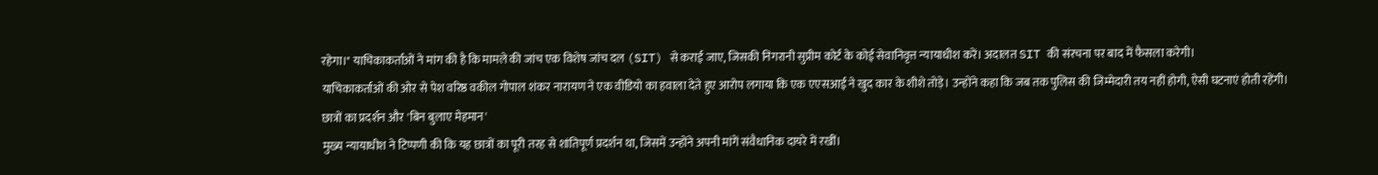रहेगा।" याचिकाकर्ताओं ने मांग की है कि मामले की जांच एक विशेष जांच दल (SIT) से कराई जाए, जिसकी निगरानी सुप्रीम कोर्ट के कोई सेवानिवृत्त न्यायाधीश करें। अदालत SIT की संरचना पर बाद में फैसला करेगी।
याचिकाकर्ताओं की ओर से पेश वरिष्ठ वकील गोपाल शंकर नारायण ने एक वीडियो का हवाला देते हुए आरोप लगाया कि एक एएसआई ने खुद कार के शीशे तोड़े। उन्होंने कहा कि जब तक पुलिस की जिम्मेदारी तय नहीं होगी, ऐसी घटनाएं होती रहेंगी।
छात्रों का प्रदर्शन और 'बिन बुलाए मेहमान'
मुख्य न्यायाधीश ने टिप्पणी की कि यह छात्रों का पूरी तरह से शांतिपूर्ण प्रदर्शन था, जिसमें उन्होंने अपनी मांगें संवैधानिक दायरे में रखीं।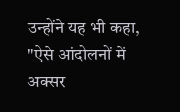उन्होंने यह भी कहा, "ऐसे आंदोलनों में अक्सर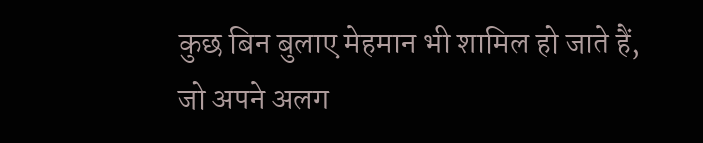कुछ बिन बुलाए मेहमान भी शामिल हो जाते हैं, जो अपने अलग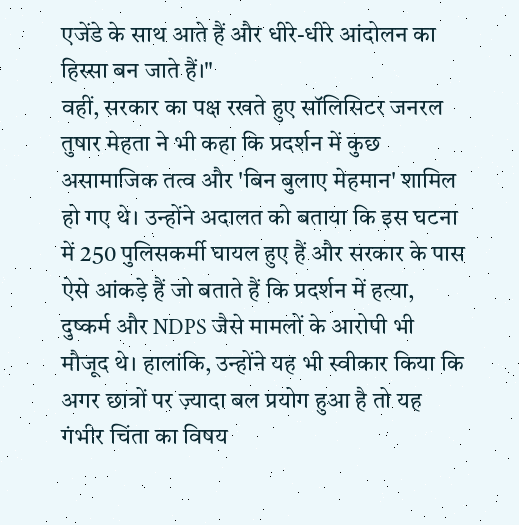एजेंडे के साथ आते हैं और धीरे-धीरे आंदोलन का हिस्सा बन जाते हैं।"
वहीं, सरकार का पक्ष रखते हुए सॉलिसिटर जनरल तुषार मेहता ने भी कहा कि प्रदर्शन में कुछ असामाजिक तत्व और 'बिन बुलाए मेहमान' शामिल हो गए थे। उन्होंने अदालत को बताया कि इस घटना में 250 पुलिसकर्मी घायल हुए हैं और सरकार के पास ऐसे आंकड़े हैं जो बताते हैं कि प्रदर्शन में हत्या, दुष्कर्म और NDPS जैसे मामलों के आरोपी भी मौजूद थे। हालांकि, उन्होंने यह भी स्वीकार किया कि अगर छात्रों पर ज़्यादा बल प्रयोग हुआ है तो यह गंभीर चिंता का विषय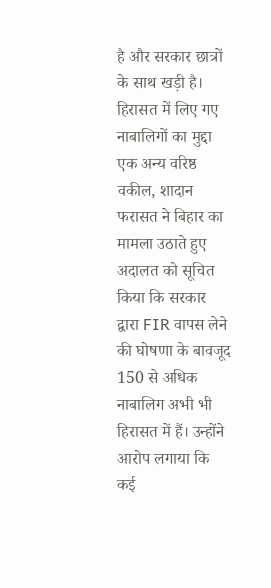है और सरकार छात्रों के साथ खड़ी है।
हिरासत में लिए गए नाबालिगों का मुद्दा
एक अन्य वरिष्ठ वकील, शादान फरासत ने बिहार का मामला उठाते हुए अदालत को सूचित किया कि सरकार द्वारा FIR वापस लेने की घोषणा के बावजूद 150 से अधिक नाबालिग अभी भी हिरासत में हैं। उन्होंने आरोप लगाया कि कई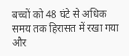बच्चों को 48 घंटे से अधिक समय तक हिरासत में रखा गया और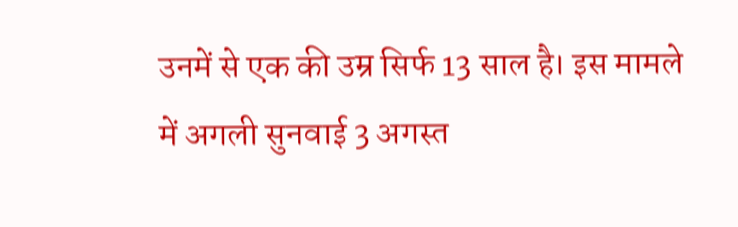उनमें से एक की उम्र सिर्फ 13 साल है। इस मामले में अगली सुनवाई 3 अगस्त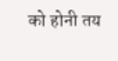को होनी तय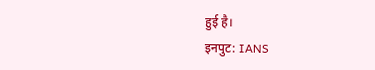हुई है।
इनपुट: IANS